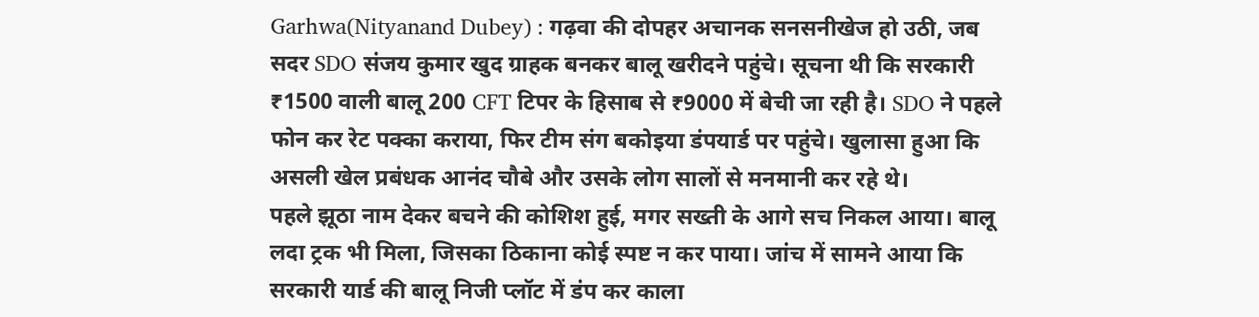Garhwa(Nityanand Dubey) : गढ़वा की दोपहर अचानक सनसनीखेज हो उठी, जब सदर SDO संजय कुमार खुद ग्राहक बनकर बालू खरीदने पहुंचे। सूचना थी कि सरकारी ₹1500 वाली बालू 200 CFT टिपर के हिसाब से ₹9000 में बेची जा रही है। SDO ने पहले फोन कर रेट पक्का कराया, फिर टीम संग बकोइया डंपयार्ड पर पहुंचे। खुलासा हुआ कि असली खेल प्रबंधक आनंद चौबे और उसके लोग सालों से मनमानी कर रहे थे।
पहले झूठा नाम देकर बचने की कोशिश हुई, मगर सख्ती के आगे सच निकल आया। बालू लदा ट्रक भी मिला, जिसका ठिकाना कोई स्पष्ट न कर पाया। जांच में सामने आया कि सरकारी यार्ड की बालू निजी प्लॉट में डंप कर काला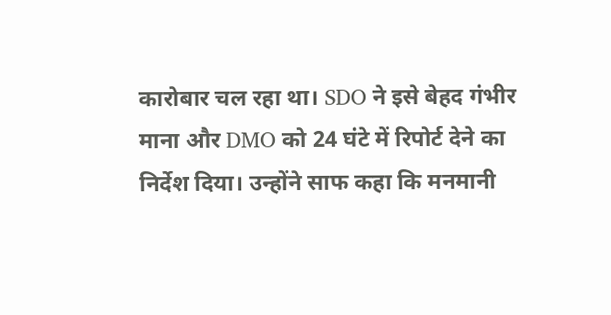कारोबार चल रहा था। SDO ने इसे बेहद गंभीर माना और DMO को 24 घंटे में रिपोर्ट देने का निर्देश दिया। उन्होंने साफ कहा कि मनमानी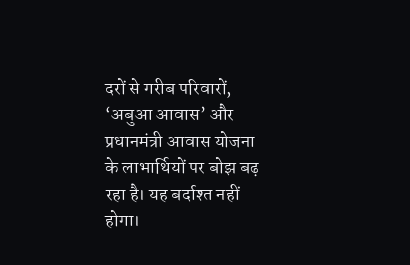दरों से गरीब परिवारों, ‘अबुआ आवास’ और प्रधानमंत्री आवास योजना के लाभार्थियों पर बोझ बढ़ रहा है। यह बर्दाश्त नहीं होगा।